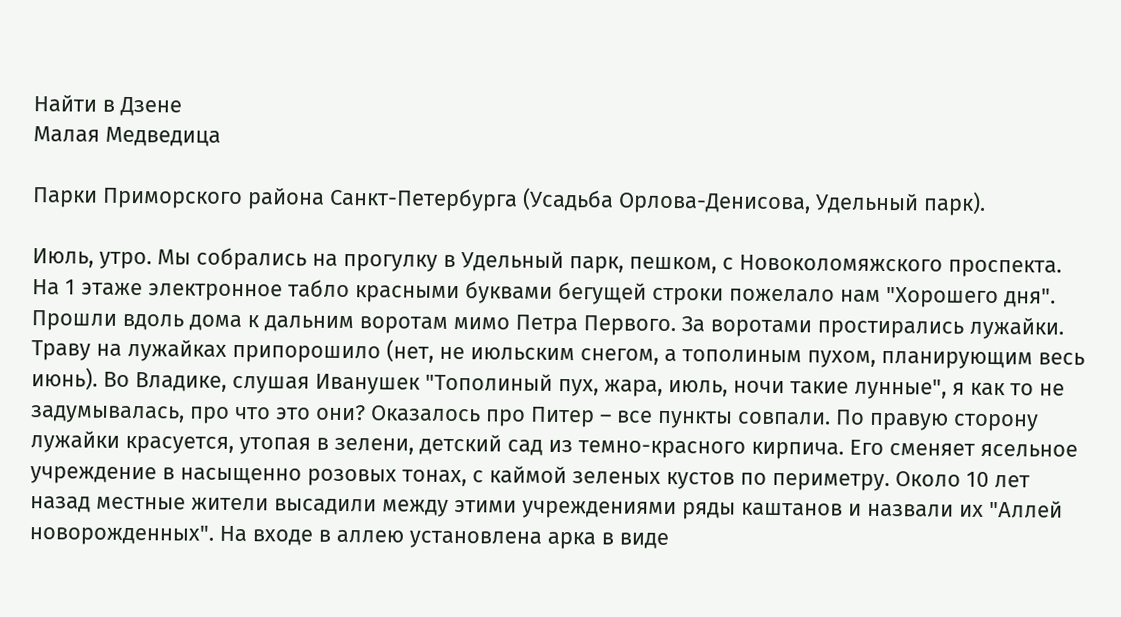Найти в Дзене
Малая Медведица

Парки Приморского района Санкт-Петербурга (Усадьба Орлова-Денисова, Удельный парк).

Июль, утро. Мы собрались на прогулку в Удельный парк, пешком, с Новоколомяжского проспекта. На 1 этаже электронное табло красными буквами бегущей строки пожелало нам "Хорошего дня". Прошли вдоль дома к дальним воротам мимо Петра Первого. За воротами простирались лужайки. Траву на лужайках припорошило (нет, не июльским снегом, а тополиным пухом, планирующим весь июнь). Во Владике, слушая Иванушек "Тополиный пух, жара, июль, ночи такие лунные", я как то не задумывалась, про что это они? Оказалось про Питер – все пункты совпали. По правую сторону лужайки красуется, утопая в зелени, детский сад из темно-красного кирпича. Его сменяет ясельное учреждение в насыщенно розовых тонах, с каймой зеленых кустов по периметру. Около 10 лет назад местные жители высадили между этими учреждениями ряды каштанов и назвали их "Аллей новорожденных". На входе в аллею установлена арка в виде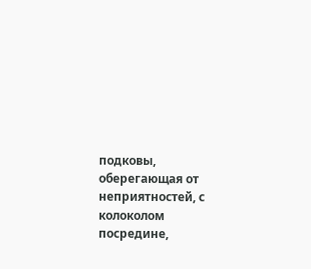подковы, оберегающая от неприятностей, с колоколом посредине,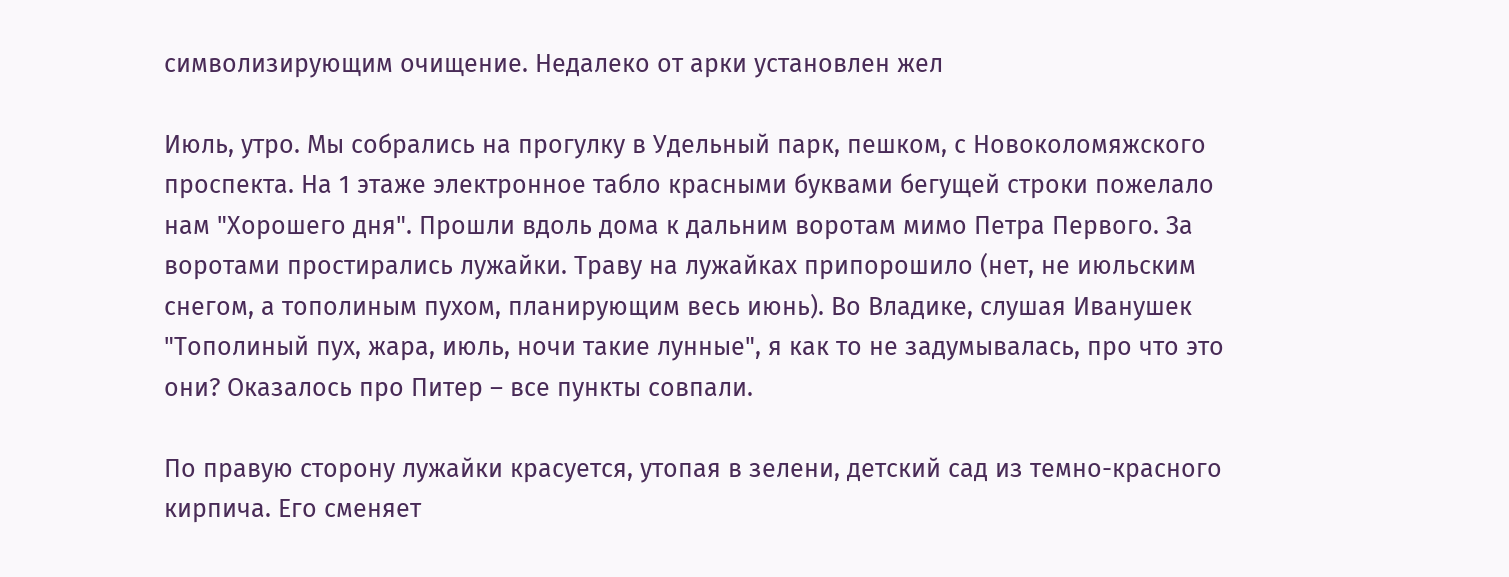символизирующим очищение. Недалеко от арки установлен жел

Июль, утро. Мы собрались на прогулку в Удельный парк, пешком, с Новоколомяжского проспекта. На 1 этаже электронное табло красными буквами бегущей строки пожелало нам "Хорошего дня". Прошли вдоль дома к дальним воротам мимо Петра Первого. За воротами простирались лужайки. Траву на лужайках припорошило (нет, не июльским снегом, а тополиным пухом, планирующим весь июнь). Во Владике, слушая Иванушек "Тополиный пух, жара, июль, ночи такие лунные", я как то не задумывалась, про что это они? Оказалось про Питер – все пункты совпали.

По правую сторону лужайки красуется, утопая в зелени, детский сад из темно-красного кирпича. Его сменяет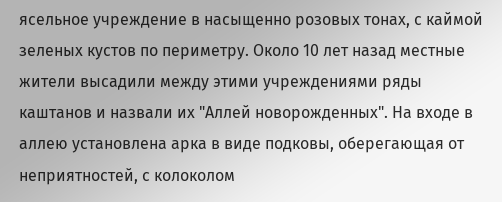ясельное учреждение в насыщенно розовых тонах, с каймой зеленых кустов по периметру. Около 10 лет назад местные жители высадили между этими учреждениями ряды каштанов и назвали их "Аллей новорожденных". На входе в аллею установлена арка в виде подковы, оберегающая от неприятностей, с колоколом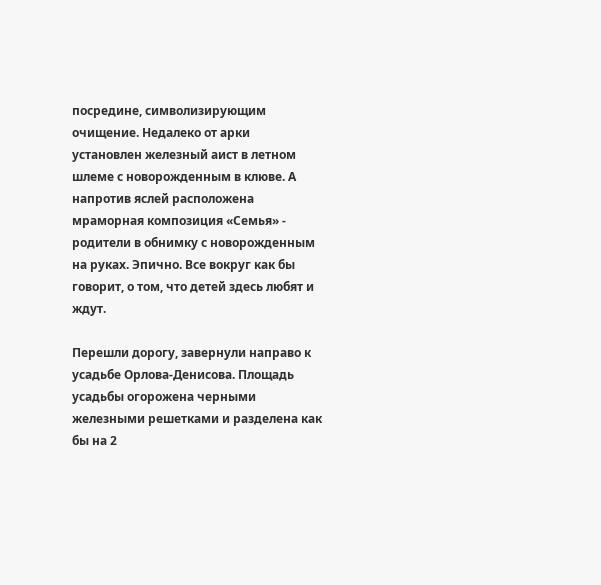посредине, символизирующим очищение. Недалеко от арки установлен железный аист в летном шлеме с новорожденным в клюве. А напротив яслей расположена мраморная композиция «Семья» - родители в обнимку с новорожденным на руках. Эпично. Все вокруг как бы говорит, о том, что детей здесь любят и ждут.

Перешли дорогу, завернули направо к усадьбе Орлова-Денисова. Площадь усадьбы огорожена черными железными решетками и разделена как бы на 2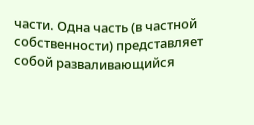части. Одна часть (в частной собственности) представляет собой разваливающийся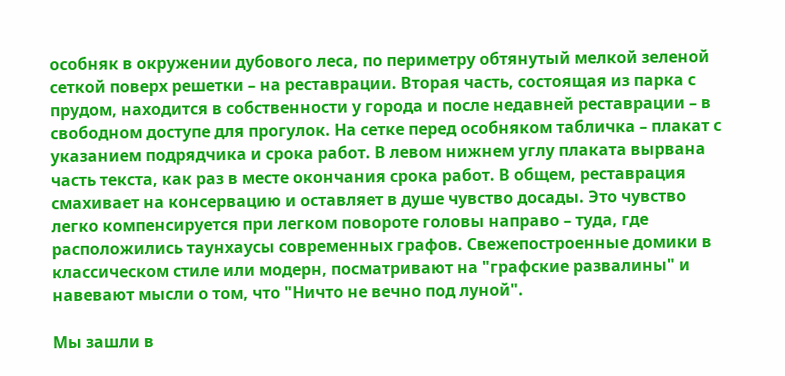особняк в окружении дубового леса, по периметру обтянутый мелкой зеленой сеткой поверх решетки – на реставрации. Вторая часть, состоящая из парка с прудом, находится в собственности у города и после недавней реставрации – в свободном доступе для прогулок. На сетке перед особняком табличка – плакат с указанием подрядчика и срока работ. В левом нижнем углу плаката вырвана часть текста, как раз в месте окончания срока работ. В общем, реставрация смахивает на консервацию и оставляет в душе чувство досады. Это чувство легко компенсируется при легком повороте головы направо – туда, где расположились таунхаусы современных графов. Свежепостроенные домики в классическом стиле или модерн, посматривают на "графские развалины" и навевают мысли о том, что "Ничто не вечно под луной".

Мы зашли в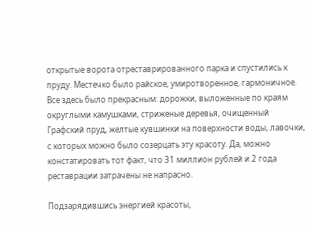открытые ворота отреставрированного парка и спустились к пруду. Местечко было райское, умиротворенное, гармоничное. Все здесь было прекрасным: дорожки, выложенные по краям округлыми камушками, стриженые деревья, очищенный Графский пруд, желтые кувшинки на поверхности воды, лавочки, с которых можно было созерцать эту красоту. Да, можно констатировать тот факт, что 31 миллион рублей и 2 года реставрации затрачены не напрасно.

Подзарядившись энергией красоты,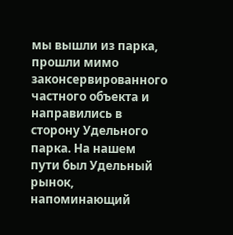мы вышли из парка, прошли мимо законсервированного частного объекта и направились в сторону Удельного парка. На нашем пути был Удельный рынок, напоминающий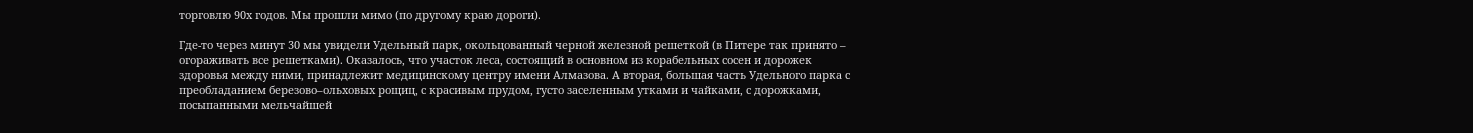торговлю 90х годов. Мы прошли мимо (по другому краю дороги).

Где-то через минут 30 мы увидели Удельный парк, окольцованный черной железной решеткой (в Питере так принято – огораживать все решетками). Оказалось, что участок леса, состоящий в основном из корабельных сосен и дорожек здоровья между ними, принадлежит медицинскому центру имени Алмазова. А вторая, большая часть Удельного парка с преобладанием березово–ольховых рощиц, с красивым прудом, густо заселенным утками и чайками, с дорожками, посыпанными мельчайшей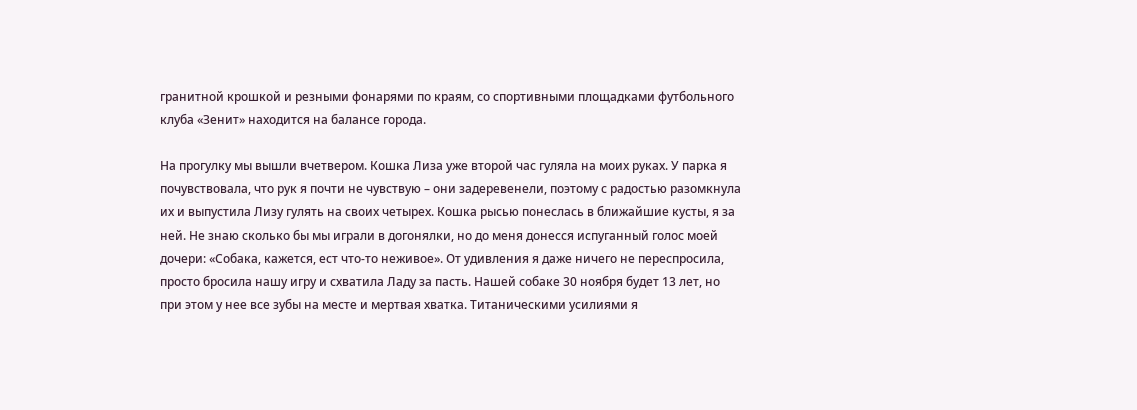гранитной крошкой и резными фонарями по краям, со спортивными площадками футбольного клуба «Зенит» находится на балансе города.

На прогулку мы вышли вчетвером. Кошка Лиза уже второй час гуляла на моих руках. У парка я почувствовала, что рук я почти не чувствую – они задеревенели, поэтому с радостью разомкнула их и выпустила Лизу гулять на своих четырех. Кошка рысью понеслась в ближайшие кусты, я за ней. Не знаю сколько бы мы играли в догонялки, но до меня донесся испуганный голос моей дочери: «Собака, кажется, ест что-то неживое». От удивления я даже ничего не переспросила, просто бросила нашу игру и схватила Ладу за пасть. Нашей собаке 30 ноября будет 13 лет, но при этом у нее все зубы на месте и мертвая хватка. Титаническими усилиями я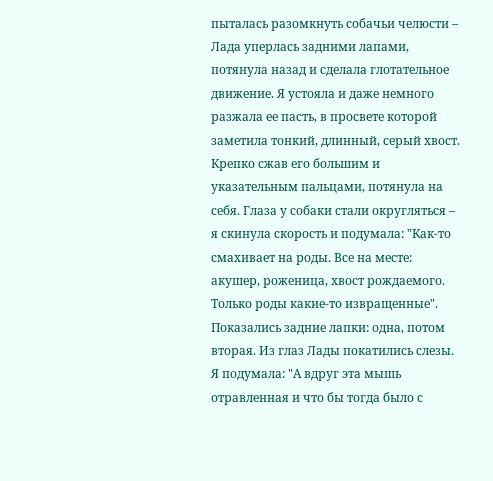пыталась разомкнуть собачьи челюсти – Лада уперлась задними лапами, потянула назад и сделала глотательное движение. Я устояла и даже немного разжала ее пасть, в просвете которой заметила тонкий, длинный, серый хвост. Крепко сжав его большим и указательным пальцами, потянула на себя. Глаза у собаки стали округляться – я скинула скорость и подумала: "Как-то смахивает на роды. Все на месте: акушер, роженица, хвост рождаемого. Только роды какие-то извращенные". Показались задние лапки: одна, потом вторая. Из глаз Лады покатились слезы. Я подумала: "А вдруг эта мышь отравленная и что бы тогда было с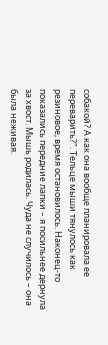собакой? А как она вообще планировала ее переварить?". Тельце мыши тянулось как резиновое, время остановилось. Наконец-то показались передние лапки – я посильнее дернула за хвост. Мышь родилась. Чуда не случилось – она была неживая.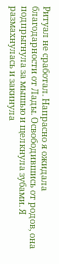Ритуал не сработал. Напрасно я ожидала благодарности от Лады. Освободившись от родов, она подпрыгнула за мышью и щелкнула зубами. Я размахнулась и закинула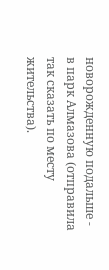новорожденную подальше - в парк Алмазова (отправила так сказать по месту жительства).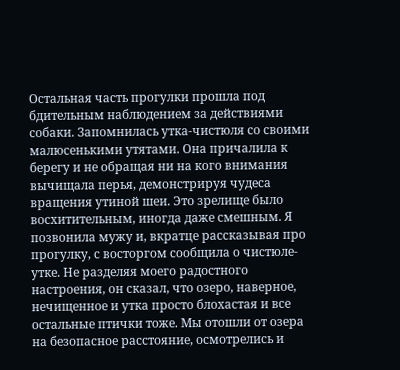Остальная часть прогулки прошла под бдительным наблюдением за действиями собаки. Запомнилась утка-чистюля со своими малюсенькими утятами. Она причалила к берегу и не обращая ни на кого внимания вычищала перья, демонстрируя чудеса вращения утиной шеи. Это зрелище было восхитительным, иногда даже смешным. Я позвонила мужу и, вкратце рассказывая про прогулку, с восторгом сообщила о чистюле-утке. Не разделяя моего радостного настроения, он сказал, что озеро, наверное, нечищенное и утка просто блохастая и все остальные птички тоже. Мы отошли от озера на безопасное расстояние, осмотрелись и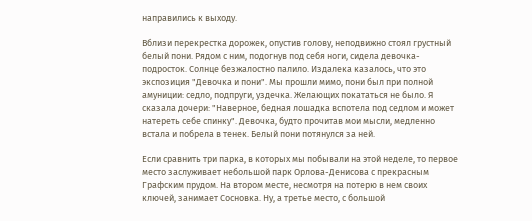направились к выходу.

Вблизи перекрестка дорожек, опустив голову, неподвижно стоял грустный белый пони. Рядом с ним, подогнув под себя ноги, сидела девочка-подросток. Солнце безжалостно палило. Издалека казалось, что это экспозиция "Девочка и пони". Мы прошли мимо, пони был при полной амуниции: седло, подпруги, уздечка. Желающих покататься не было. Я сказала дочери: "Наверное, бедная лошадка вспотела под седлом и может натереть себе спинку". Девочка, будто прочитав мои мысли, медленно встала и побрела в тенек. Белый пони потянулся за ней.

Если сравнить три парка, в которых мы побывали на этой неделе, то первое место заслуживает небольшой парк Орлова-Денисова с прекрасным Графским прудом. На втором месте, несмотря на потерю в нем своих ключей, занимает Сосновка. Ну, а третье место, с большой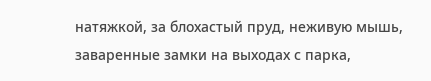натяжкой, за блохастый пруд, неживую мышь, заваренные замки на выходах с парка,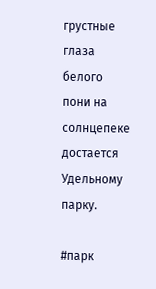грустные глаза белого пони на солнцепеке достается Удельному парку.

#парк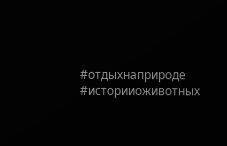#отдыхнаприроде #историиоживотных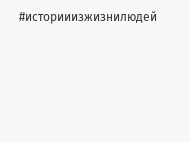#историиизжизнилюдей